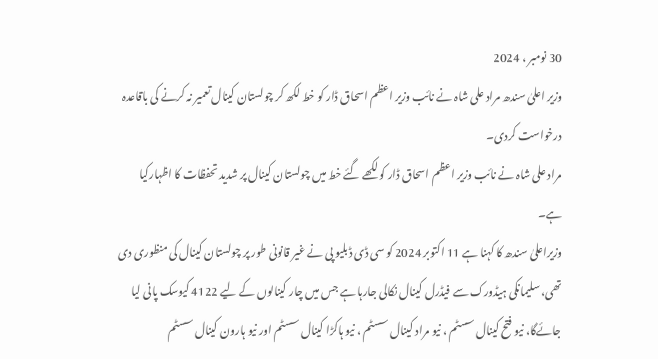30 نومبر ، 2024
وزیر اعلیٰ سندھ مراد علی شاہ نے نائب وزیر اعظم اسحاق ڈار کو خط لکھ کر چولستان کینال تعمیر نہ کرنے کی باقاعدہ درخواست کردی۔
مراد علی شاہ نے نائب وزیر اعظم اسحاق ڈار کو لکھے گئے خط میں چولستان کینال پر شدید تحفظات کا اظہارکیا ہے۔
وزیراعلیٰ سندھ کا کہنا ہے 11 اکتوبر 2024 کو سی ڈی ڈبلیو پی نے غیر قانونی طور پر چولستان کینال کی منظوری دی تھی، سلیمانکی ہیڈورک سے فیڈرل کینال نکالی جارہا ہے جس میں چار کینالوں کے لیے 4122 کیوسک پانی لیا جائےگا، نیو فتح کینال سسٹم ، نیو مراد کینال سسٹم ، نیو ہاکڑا کینال سسٹم اور نیو ہارون کینال سسٹم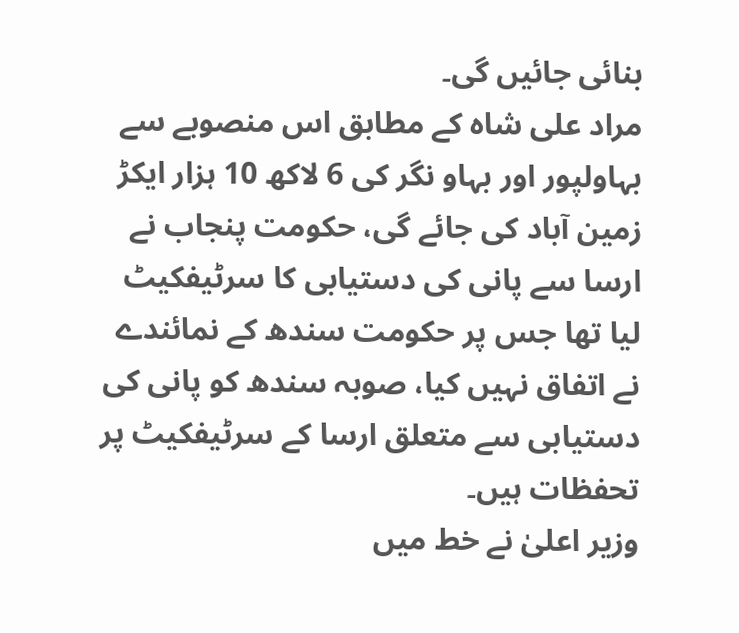بنائی جائیں گی۔
مراد علی شاہ کے مطابق اس منصوبے سے بہاولپور اور بہاو نگر کی 6 لاکھ 10 ہزار ایکڑ زمین آباد کی جائے گی، حکومت پنجاب نے ارسا سے پانی کی دستیابی کا سرٹیفکیٹ لیا تھا جس پر حکومت سندھ کے نمائندے نے اتفاق نہیں کیا، صوبہ سندھ کو پانی کی دستیابی سے متعلق ارسا کے سرٹیفکیٹ پر تحفظات ہیں۔
وزیر اعلیٰ نے خط میں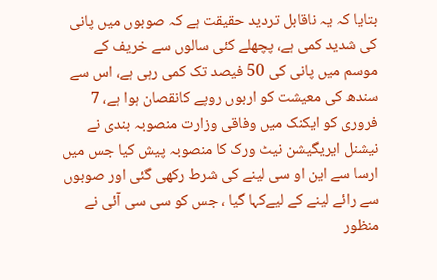بتایا کہ یہ ناقابل تردید حقیقت ہے کہ صوبوں میں پانی کی شدید کمی ہے، پچھلے کئی سالوں سے خریف کے موسم میں پانی کی 50 فیصد تک کمی رہی ہے، اس سے سندھ کی معیشت کو اربوں روپے کانقصان ہوا ہے، 7 فروری کو ایکنک میں وفاقی وزارت منصوبہ بندی نے نیشنل ایریگیشن نیٹ ورک کا منصوبہ پیش کیا جس میں ارسا سے این او سی لینے کی شرط رکھی گئی اور صوبوں سے رائے لینے کے لیےکہا گیا ، جس کو سی سی آئی نے منظور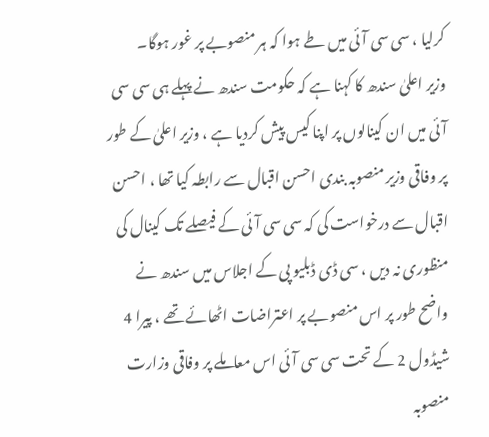کرلیا ، سی سی آئی میں طے ہوا کہ ہر منصوبے پر غور ہوگا۔
وزیر اعلیٰ سندھ کا کہنا ہے کہ حکومت سندھ نے پہلے ہی سی سی آئی میں ان کینالوں پر اپنا کیس پیش کردیا ہے ، وزیر اعلیٰ کے طور پر وفاقی وزیر منصوبہ بندی احسن اقبال سے رابطہ کیا تھا ، احسن اقبال سے درخواست کی کہ سی سی آئی کے فیصلے تک کینال کی منظوری نہ دیں ، سی ڈی ڈبلیو پی کے اجلاس میں سندھ نے واضح طور پر اس منصوبے پر اعتراضات اٹھائے تھے ، پیرا 4 شیڈول 2 کے تحت سی سی آئی اس معاملے پر وفاقی وزارت منصوبہ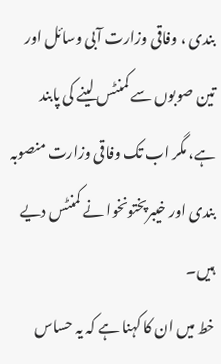بندی ، وفاقی وزارت آبی وسائل اور تین صوبوں سے کمنٹس لینے کی پابند ہے، مگر اب تک وفاقی وزارت منصوبہ بندی اور خیبرپختونخوا نے کمنٹس دیے ہیں۔
خط میں ان کا کہنا ہے کہ یہ حساس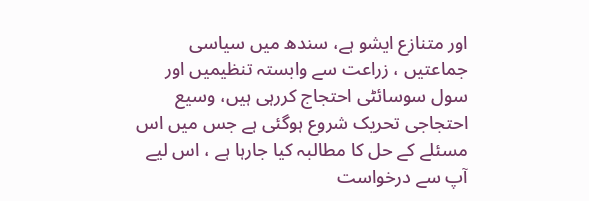اور متنازع ایشو ہے، سندھ میں سیاسی جماعتیں ، زراعت سے وابستہ تنظیمیں اور سول سوسائٹی احتجاج کررہی ہیں، وسیع احتجاجی تحریک شروع ہوگئی ہے جس میں اس مسئلے کے حل کا مطالبہ کیا جارہا ہے ، اس لیے آپ سے درخواست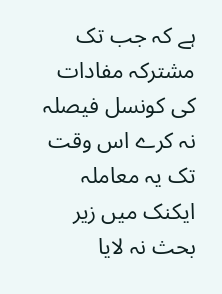ہے کہ جب تک مشترکہ مفادات کی کونسل فیصلہ نہ کرے اس وقت تک یہ معاملہ ایکنک میں زیر بحث نہ لایا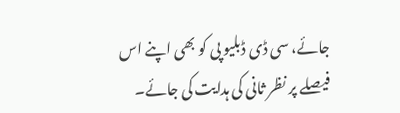جائے، سی ڈی ڈبلیو پی کو بھی اپنے اس فیصلے پر نظر ثانی کی ہدایت کی جائے۔